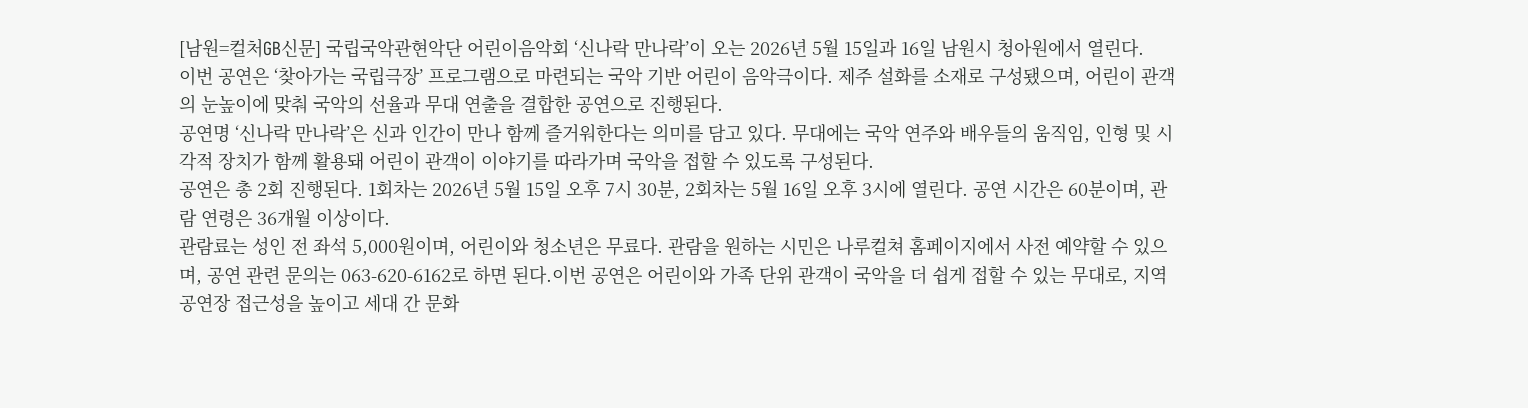[남원=컬처GB신문] 국립국악관현악단 어린이음악회 ‘신나락 만나락’이 오는 2026년 5월 15일과 16일 남원시 청아원에서 열린다.
이번 공연은 ‘찾아가는 국립극장’ 프로그램으로 마련되는 국악 기반 어린이 음악극이다. 제주 설화를 소재로 구성됐으며, 어린이 관객의 눈높이에 맞춰 국악의 선율과 무대 연출을 결합한 공연으로 진행된다.
공연명 ‘신나락 만나락’은 신과 인간이 만나 함께 즐거워한다는 의미를 담고 있다. 무대에는 국악 연주와 배우들의 움직임, 인형 및 시각적 장치가 함께 활용돼 어린이 관객이 이야기를 따라가며 국악을 접할 수 있도록 구성된다.
공연은 총 2회 진행된다. 1회차는 2026년 5월 15일 오후 7시 30분, 2회차는 5월 16일 오후 3시에 열린다. 공연 시간은 60분이며, 관람 연령은 36개월 이상이다.
관람료는 성인 전 좌석 5,000원이며, 어린이와 청소년은 무료다. 관람을 원하는 시민은 나루컬쳐 홈페이지에서 사전 예약할 수 있으며, 공연 관련 문의는 063-620-6162로 하면 된다.이번 공연은 어린이와 가족 단위 관객이 국악을 더 쉽게 접할 수 있는 무대로, 지역 공연장 접근성을 높이고 세대 간 문화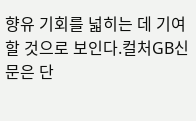향유 기회를 넓히는 데 기여할 것으로 보인다.컬처GB신문은 단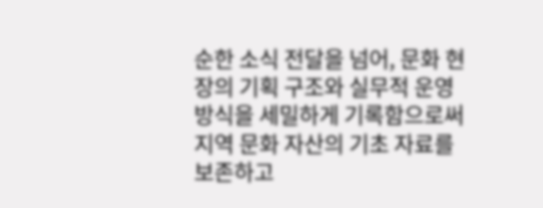순한 소식 전달을 넘어, 문화 현장의 기획 구조와 실무적 운영 방식을 세밀하게 기록함으로써 지역 문화 자산의 기초 자료를 보존하고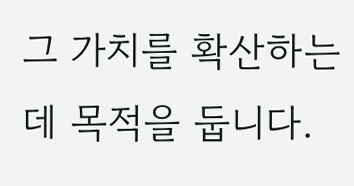그 가치를 확산하는 데 목적을 둡니다.